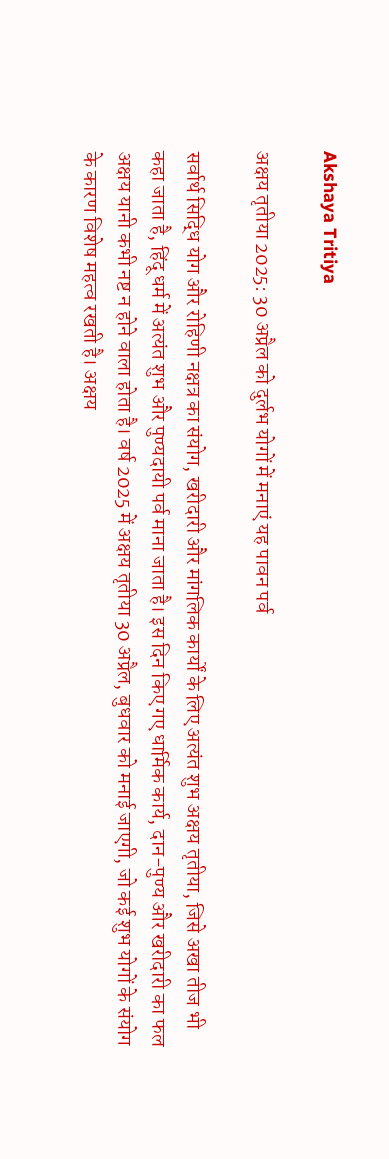Akshaya Tritiya

अक्षय तृतीया 2025: 30 अप्रैल को दुर्लभ योगों में मनाएं यह पावन पर्व

सर्वार्थ सिद्धि योग और रोहिणी नक्षत्र का संयोग, खरीदारी और मांगलिक कार्यों के लिए अत्यंत शुभ अक्षय तृतीया, जिसे अखा तीज भी कहा जाता है, हिंदू धर्म में अत्यंत शुभ और पुण्यदायी पर्व माना जाता है। इस दिन किए गए धार्मिक कार्य, दान-पुण्य और खरीदारी का फल अक्षय यानी कभी नष्ट न होने वाला होता है। वर्ष 2025 में अक्षय तृतीया 30 अप्रैल, बुधवार को मनाई जाएगी, जो कई शुभ योगों के संयोग के कारण विशेष महत्व रखती है। अक्षय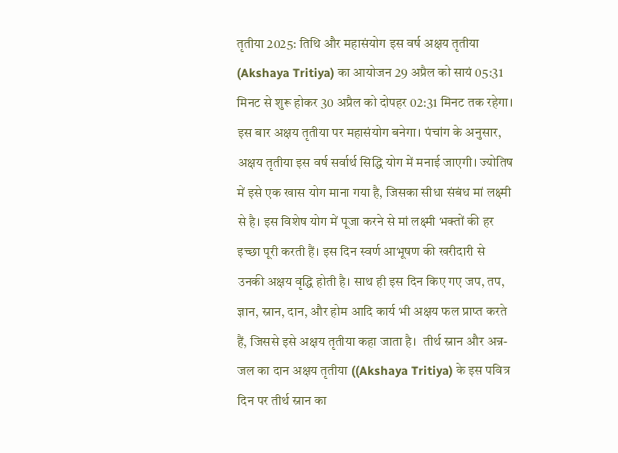तृतीया 2025: तिथि और महासंयोग इस वर्ष अक्षय तृतीया (Akshaya Tritiya) का आयोजन 29 अप्रैल को सायं 05:31 मिनट से शुरू होकर 30 अप्रैल को दोपहर 02:31 मिनट तक रहेगा। इस बार अक्षय तृतीया पर महासंयोग बनेगा। पंचांग के अनुसार, अक्षय तृतीया इस वर्ष सर्वार्थ सिद्धि योग में मनाई जाएगी। ज्योतिष में इसे एक खास योग माना गया है, जिसका सीधा संबंध मां लक्ष्मी से है। इस विशेष योग में पूजा करने से मां लक्ष्मी भक्तों की हर इच्छा पूरी करती हैं। इस दिन स्वर्ण आभूषण की खरीदारी से उनकी अक्षय वृद्धि होती है। साथ ही इस दिन किए गए जप, तप, ज्ञान, स्नान, दान, और होम आदि कार्य भी अक्षय फल प्राप्त करते हैं, जिससे इसे अक्षय तृतीया कहा जाता है।  तीर्थ स्नान और अन्न-जल का दान अक्षय तृतीया ((Akshaya Tritiya) के इस पवित्र दिन पर तीर्थ स्नान का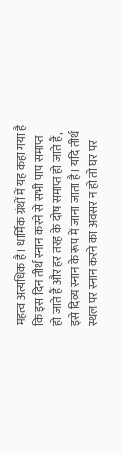महत्व अत्यधिक है। धार्मिक ग्रंथों में यह कहा गया है कि इस दिन तीर्थ स्नान करने से सभी पाप समाप्त हो जाते हैं और हर तरह के दोष समाप्त हो जाते हैं, इसे दिव्य स्नान के रूप में जाना जाता है। यदि तीर्थ स्थल पर स्नान करने का अवसर न हो तो घर पर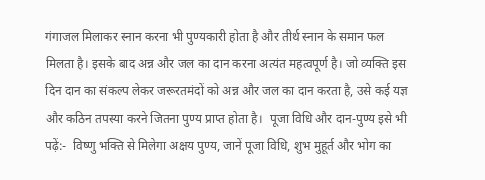गंगाजल मिलाकर स्नान करना भी पुण्यकारी होता है और तीर्थ स्नान के समान फल मिलता है। इसके बाद अन्न और जल का दान करना अत्यंत महत्वपूर्ण है। जो व्यक्ति इस दिन दान का संकल्प लेकर जरूरतमंदों को अन्न और जल का दान करता है, उसे कई यज्ञ और कठिन तपस्या करने जितना पुण्य प्राप्त होता है।  पूजा विधि और दान-पुण्य इसे भी पढ़ें:-  विष्णु भक्ति से मिलेगा अक्षय पुण्य, जानें पूजा विधि, शुभ मुहूर्त और भोग का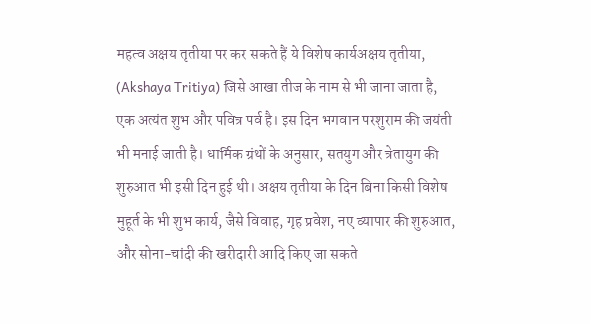महत्व अक्षय तृतीया पर कर सकते हैं ये विशेष कार्यअक्षय तृतीया, (Akshaya Tritiya) जिसे आखा तीज के नाम से भी जाना जाता है, एक अत्यंत शुभ और पवित्र पर्व है। इस दिन भगवान परशुराम की जयंती भी मनाई जाती है। धार्मिक ग्रंथों के अनुसार, सतयुग और त्रेतायुग की शुरुआत भी इसी दिन हुई थी। अक्षय तृतीया के दिन बिना किसी विशेष मुहूर्त के भी शुभ कार्य, जैसे विवाह, गृह प्रवेश, नए व्यापार की शुरुआत, और सोना-चांदी की खरीदारी आदि किए जा सकते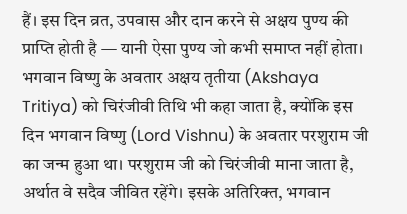हैं। इस दिन व्रत, उपवास और दान करने से अक्षय पुण्य की प्राप्ति होती है — यानी ऐसा पुण्य जो कभी समाप्त नहीं होता। भगवान विष्णु के अवतार अक्षय तृतीया (Akshaya Tritiya) को चिरंजीवी तिथि भी कहा जाता है, क्योंकि इस दिन भगवान विष्णु (Lord Vishnu) के अवतार परशुराम जी का जन्म हुआ था। परशुराम जी को चिरंजीवी माना जाता है, अर्थात वे सदैव जीवित रहेंगे। इसके अतिरिक्त, भगवान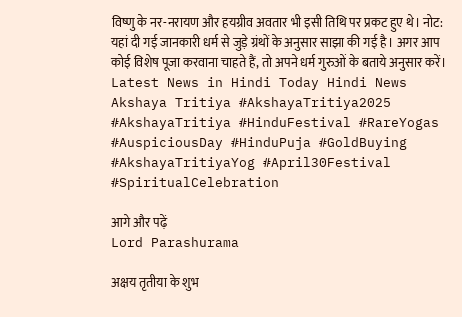विष्णु के नर-नरायण और हयग्रीव अवतार भी इसी तिथि पर प्रकट हुए थे। नोट: यहां दी गई जानकारी धर्म से जुड़े ग्रंथों के अनुसार साझा की गई है। अगर आप कोई विशेष पूजा करवाना चाहते हैं, तो अपने धर्म गुरुओं के बताये अनुसार करें। Latest News in Hindi Today Hindi News Akshaya Tritiya #AkshayaTritiya2025 #AkshayaTritiya #HinduFestival #RareYogas #AuspiciousDay #HinduPuja #GoldBuying #AkshayaTritiyaYog #April30Festival #SpiritualCelebration

आगे और पढ़ें
Lord Parashurama

अक्षय तृतीया के शुभ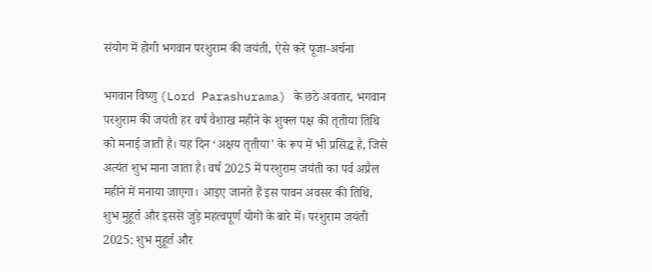संयोग में होगी भगवान परशुराम की जयंती, ऐसे करें पूजा-अर्चना

भगवान विष्णु (Lord Parashurama) के छठे अवतार, भगवान परशुराम की जयंती हर वर्ष वैशाख महीने के शुक्ल पक्ष की तृतीया तिथि को मनाई जाती है। यह दिन ‘अक्षय तृतीया’ के रूप में भी प्रसिद्ध है, जिसे अत्यंत शुभ माना जाता है। वर्ष 2025 में परशुराम जयंती का पर्व अप्रैल महीने में मनाया जाएगा। आइए जानते हैं इस पावन अवसर की तिथि, शुभ मुहूर्त और इससे जुड़े महत्वपूर्ण योगों के बारे में। परशुराम जयंती 2025: शुभ मुहूर्त और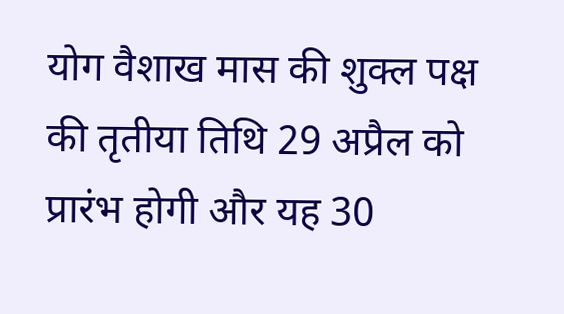योग वैशाख मास की शुक्ल पक्ष की तृतीया तिथि 29 अप्रैल को प्रारंभ होगी और यह 30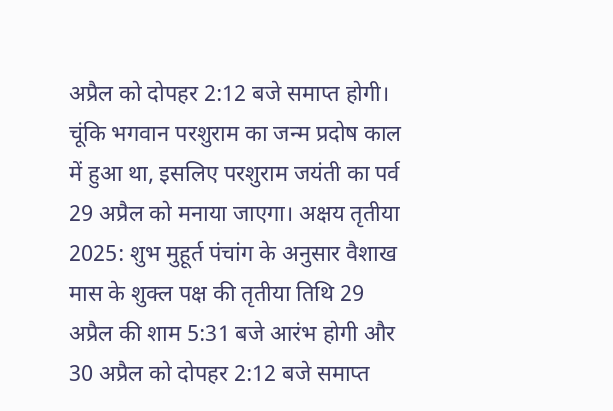अप्रैल को दोपहर 2:12 बजे समाप्त होगी। चूंकि भगवान परशुराम का जन्म प्रदोष काल में हुआ था, इसलिए परशुराम जयंती का पर्व 29 अप्रैल को मनाया जाएगा। अक्षय तृतीया 2025: शुभ मुहूर्त पंचांग के अनुसार वैशाख मास के शुक्ल पक्ष की तृतीया तिथि 29 अप्रैल की शाम 5:31 बजे आरंभ होगी और 30 अप्रैल को दोपहर 2:12 बजे समाप्त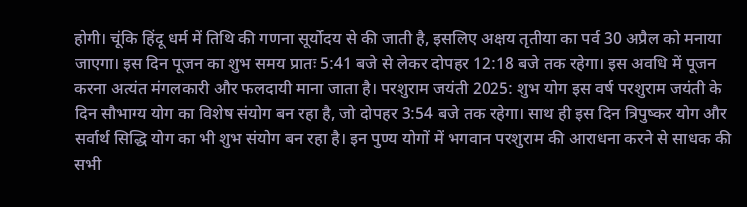होगी। चूंकि हिंदू धर्म में तिथि की गणना सूर्योदय से की जाती है, इसलिए अक्षय तृतीया का पर्व 30 अप्रैल को मनाया जाएगा। इस दिन पूजन का शुभ समय प्रातः 5:41 बजे से लेकर दोपहर 12:18 बजे तक रहेगा। इस अवधि में पूजन करना अत्यंत मंगलकारी और फलदायी माना जाता है। परशुराम जयंती 2025: शुभ योग इस वर्ष परशुराम जयंती के दिन सौभाग्य योग का विशेष संयोग बन रहा है, जो दोपहर 3:54 बजे तक रहेगा। साथ ही इस दिन त्रिपुष्कर योग और सर्वार्थ सिद्धि योग का भी शुभ संयोग बन रहा है। इन पुण्य योगों में भगवान परशुराम की आराधना करने से साधक की सभी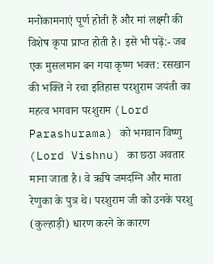मनोकामनाएं पूर्ण होती हैं और मां लक्ष्मी की विशेष कृपा प्राप्त होती है। इसे भी पढ़ें:- जब एक मुसलमान बन गया कृष्ण भक्त: रसखान की भक्ति ने रचा इतिहास परशुराम जयंती का महत्व भगवान परशुराम (Lord Parashurama) को भगवान विष्णु (Lord Vishnu) का छठा अवतार माना जाता है। वे ऋषि जमदग्नि और माता रेणुका के पुत्र थे। परशुराम जी को उनके परशु (कुल्हाड़ी) धारण करने के कारण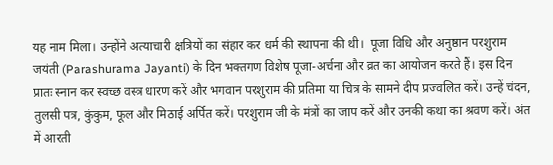यह नाम मिला। उन्होंने अत्याचारी क्षत्रियों का संहार कर धर्म की स्थापना की थी।  पूजा विधि और अनुष्ठान परशुराम जयंती (Parashurama Jayanti) के दिन भक्तगण विशेष पूजा-अर्चना और व्रत का आयोजन करते हैं। इस दिन प्रातः स्नान कर स्वच्छ वस्त्र धारण करें और भगवान परशुराम की प्रतिमा या चित्र के सामने दीप प्रज्वलित करें। उन्हें चंदन, तुलसी पत्र, कुंकुम, फूल और मिठाई अर्पित करें। परशुराम जी के मंत्रों का जाप करें और उनकी कथा का श्रवण करें। अंत में आरती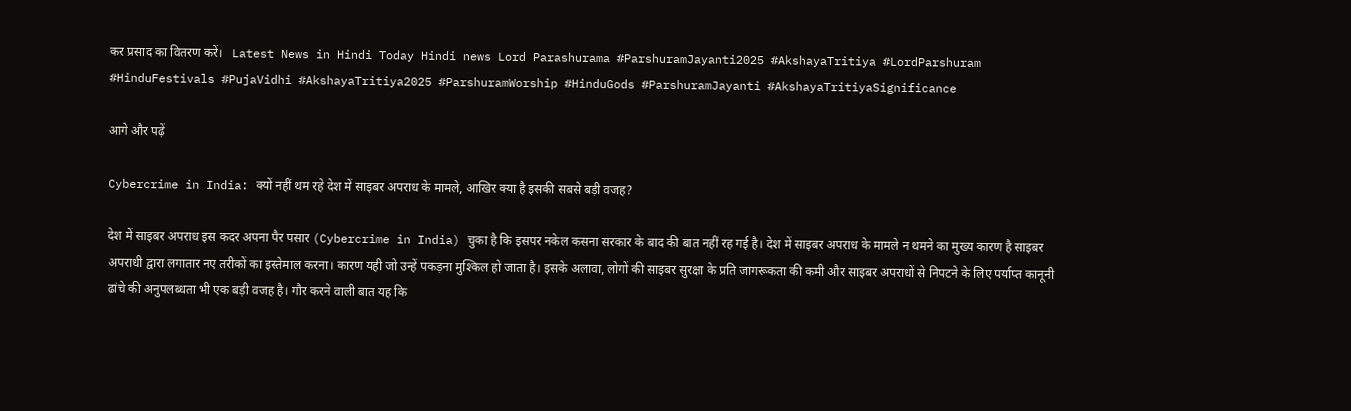कर प्रसाद का वितरण करें।   Latest News in Hindi Today Hindi news Lord Parashurama #ParshuramJayanti2025 #AkshayaTritiya #LordParshuram #HinduFestivals #PujaVidhi #AkshayaTritiya2025 #ParshuramWorship #HinduGods #ParshuramJayanti #AkshayaTritiyaSignificance

आगे और पढ़ें

Cybercrime in India: क्यों नहीं थम रहे देश में साइबर अपराध के मामले, आखिर क्या है इसकी सबसे बड़ी वजह?

देश में साइबर अपराध इस कदर अपना पैर पसार (Cybercrime in India) चुका है कि इसपर नकेल कसना सरकार के बाद की बात नहीं रह गई है। देश में साइबर अपराध के मामले न थमने का मुख्य कारण है साइबर अपराधी द्वारा लगातार नए तरीकों का इस्तेमाल करना। कारण यही जो उन्हें पकड़ना मुश्किल हो जाता है। इसके अलावा, लोगों की साइबर सुरक्षा के प्रति जागरूकता की कमी और साइबर अपराधों से निपटने के लिए पर्याप्त कानूनी ढांचे की अनुपलब्धता भी एक बड़ी वजह है। गौर करने वाली बात यह कि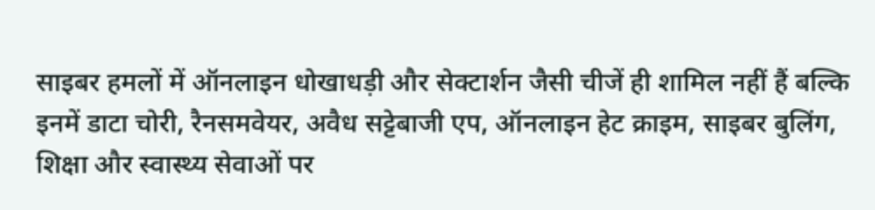साइबर हमलों में ऑनलाइन धोखाधड़ी और सेक्टार्शन जैसी चीजें ही शामिल नहीं हैं बल्कि इनमें डाटा चोरी, रैनसमवेयर, अवैध सट्टेबाजी एप, ऑनलाइन हेट क्राइम, साइबर बुलिंग, शिक्षा और स्वास्थ्य सेवाओं पर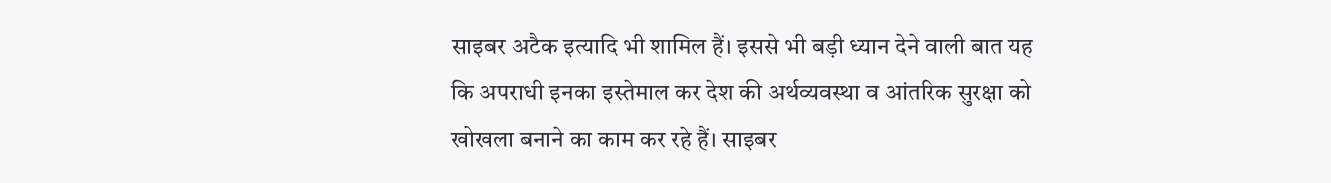साइबर अटैक इत्यादि भी शामिल हैं। इससे भी बड़ी ध्यान देने वाली बात यह कि अपराधी इनका इस्तेमाल कर देश की अर्थव्यवस्था व आंतरिक सुरक्षा को खोखला बनाने का काम कर रहे हैं। साइबर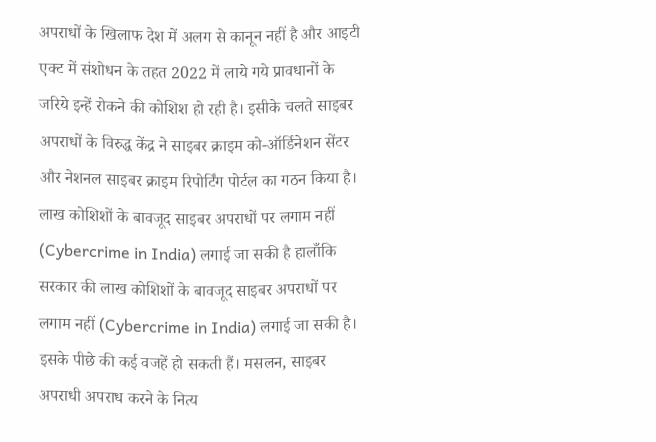अपराधों के खिलाफ देश में अलग से कानून नहीं है और आइटी एक्ट में संशोधन के तहत 2022 में लाये गये प्रावधानों के जरिये इन्हें रोकने की कोशिश हो रही है। इसीके चलते साइबर अपराधों के विरुद्ध केंद्र ने साइबर क्राइम को-ऑर्डिनेशन सेंटर और नेशनल साइबर क्राइम रिपोर्टिंग पोर्टल का गठन किया है।  लाख कोशिशों के बावजूद साइबर अपराधों पर लगाम नहीं (Cybercrime in India) लगाई जा सकी है हालाँकि सरकार की लाख कोशिशों के बावजूद साइबर अपराधों पर लगाम नहीं (Cybercrime in India) लगाई जा सकी है। इसके पीछे की कई वजहें हो सकती हैं। मसलन, साइबर अपराधी अपराध करने के नित्य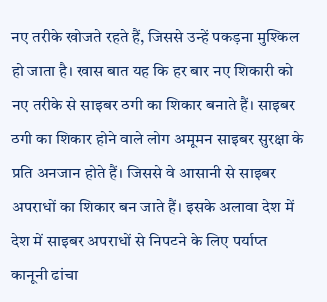नए तरीके खोजते रहते हैं, जिससे उन्हें पकड़ना मुश्किल हो जाता है। खास बात यह कि हर बार नए शिकारी को नए तरीके से साइबर ठगी का शिकार बनाते हैं। साइबर ठगी का शिकार होने वाले लोग अमूमन साइबर सुरक्षा के प्रति अनजान होते हैं। जिससे वे आसानी से साइबर अपराधों का शिकार बन जाते हैं। इसके अलावा देश में देश में साइबर अपराधों से निपटने के लिए पर्याप्त कानूनी ढांचा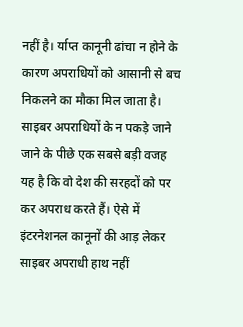नहीं है। र्याप्त कानूनी ढांचा न होने के कारण अपराधियों को आसानी से बच निकलने का मौका मिल जाता है। साइबर अपराधियों के न पकड़े जाने जाने के पीछे एक सबसे बड़ी वजह यह है कि वो देश की सरहदों को पर कर अपराध करते हैं। ऐसे में इंटरनेशनल कानूनों की आड़ लेकर साइबर अपराधी हाथ नहीं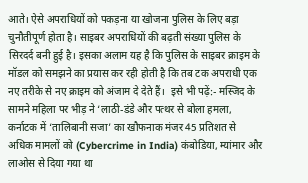आते। ऐसे अपराधियों को पकड़ना या खोजना पुलिस के लिए बड़ा चुनौतीपूर्ण होता है। साइबर अपराधियों की बढ़ती संख्या पुलिस के सिरदर्द बनी हुई है। इसका अलाम यह है कि पुलिस के साइबर क्राइम के मॉडल को समझने का प्रयास कर रही होती है कि तब टक अपराधी एक नए तरीके से नए क्राइम को अंजाम दे देते हैं।  इसे भी पढ़ें:- मस्जिद के सामने महिला पर भीड़ ने ‘लाठी-डंडे और पत्थर से बोला हमला, कर्नाटक में ‘तालिबानी सजा’ का खौफनाक मंजर 45 प्रतिशत से अधिक मामलों को (Cybercrime in India) कंबोडिया, म्यांमार और लाओस से दिया गया था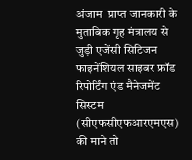अंजाम  प्राप्त जानकारी के मुताबिक गृह मंत्रालय से जुड़ी एजेंसी सिटिजन फाइनेंशियल साइबर फ्रॉड रिपोर्टिंग एंड मैनेजमेंट सिस्टम (सीएफसीएफआरएमएस) की माने तो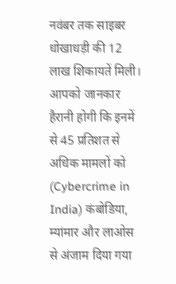नवंबर तक साइबर धोखाधड़ी की 12 लाख शिकायतें मिली। आपको जानकार हैरानी होगी कि इनमें से 45 प्रतिशत से अधिक मामलों को (Cybercrime in India) कंबोडिया, म्यांमार और लाओस से अंजाम दिया गया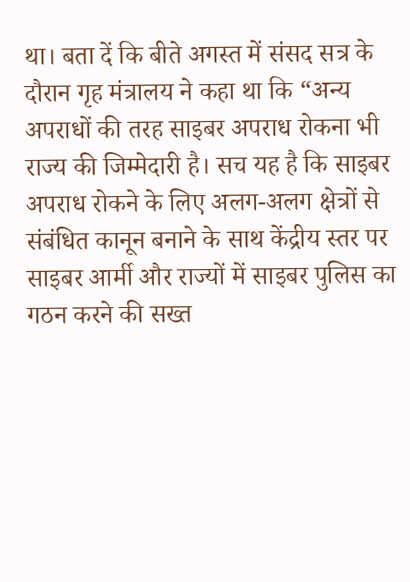था। बता दें कि बीते अगस्त में संसद सत्र के दौरान गृह मंत्रालय ने कहा था कि “अन्य अपराधों की तरह साइबर अपराध रोकना भी राज्य की जिम्मेदारी है। सच यह है कि साइबर अपराध रोकने के लिए अलग-अलग क्षेत्रों से संबंधित कानून बनाने के साथ केंद्रीय स्तर पर साइबर आर्मी और राज्यों में साइबर पुलिस का गठन करने की सख्त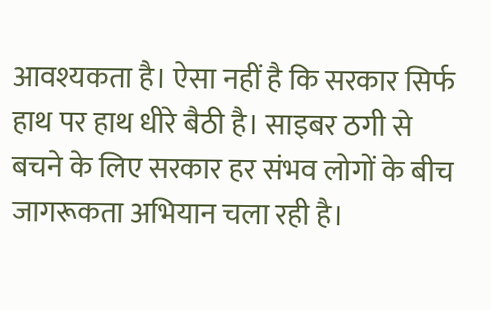आवश्यकता है। ऐसा नहीं है कि सरकार सिर्फ हाथ पर हाथ धीरे बैठी है। साइबर ठगी से बचने के लिए सरकार हर संभव लोगों के बीच जागरूकता अभियान चला रही है।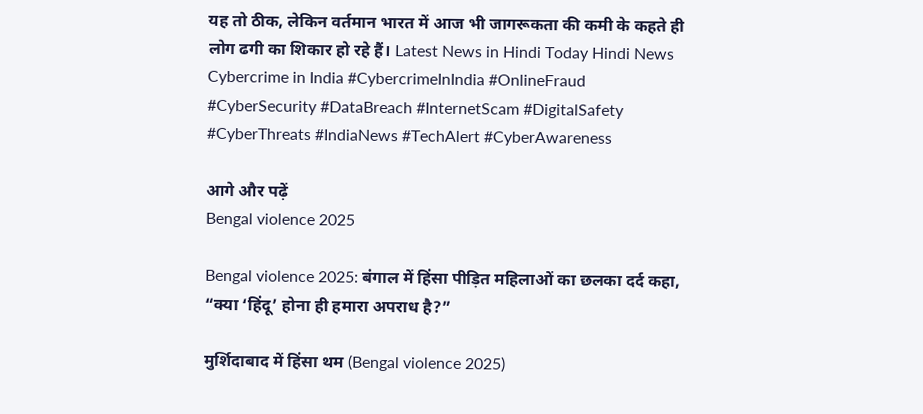यह तो ठीक, लेकिन वर्तमान भारत में आज भी जागरूकता की कमी के कहते ही लोग ढगी का शिकार हो रहे हैं। Latest News in Hindi Today Hindi News Cybercrime in India #CybercrimeInIndia #OnlineFraud #CyberSecurity #DataBreach #InternetScam #DigitalSafety #CyberThreats #IndiaNews #TechAlert #CyberAwareness

आगे और पढ़ें
Bengal violence 2025

Bengal violence 2025: बंगाल में हिंसा पीड़ित महिलाओं का छलका दर्द कहा, “क्या ‘हिंदू’ होना ही हमारा अपराध है?”

मुर्शिदाबाद में हिंसा थम (Bengal violence 2025)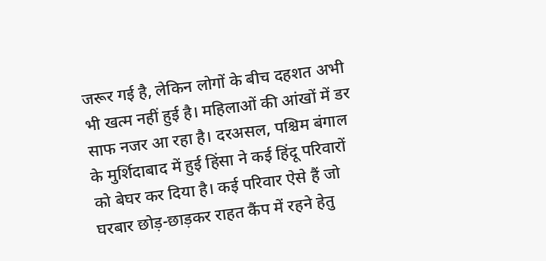जरूर गई है, लेकिन लोगों के बीच दहशत अभी भी खत्म नहीं हुई है। महिलाओं की आंखों में डर साफ नजर आ रहा है। दरअसल, पश्चिम बंगाल के मुर्शिदाबाद में हुई हिंसा ने कई हिंदू परिवारों को बेघर कर दिया है। कई परिवार ऐसे हैं जो घरबार छोड़-छाड़कर राहत कैंप में रहने हेतु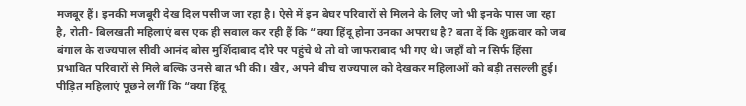मजबूर हैं। इनकी मजबूरी देख दिल पसीज जा रहा है। ऐसे में इन बेघर परिवारों से मिलने के लिए जो भी इनके पास जा रहा है, रोती- बिलखती महिलाएं बस एक ही सवाल कर रही हैं कि “क्या हिंदू होना उनका अपराध है? बता दें कि शुक्रवार को जब बंगाल के राज्यपाल सीवी आनंद बोस मुर्शिदाबाद दौरे पर पहुंचे थे तो वो जाफराबाद भी गए थे। जहाँ वो न सिर्फ हिंसा प्रभावित परिवारों से मिले बल्कि उनसे बात भी की। खैर, अपने बीच राज्यपाल को देखकर महिलाओं को बड़ी तसल्ली हुई।  पीड़ित महिलाएं पूछने लगीं कि “क्या हिंदू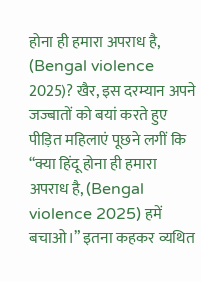होना ही हमारा अपराध है, (Bengal violence 2025)? खैर, इस दरम्यान अपने जज्बातों को बयां करते हुए पीड़ित महिलाएं पूछने लगीं कि “क्या हिंदू होना ही हमारा अपराध है, (Bengal violence 2025) हमें बचाओ।” इतना कहकर व्यथित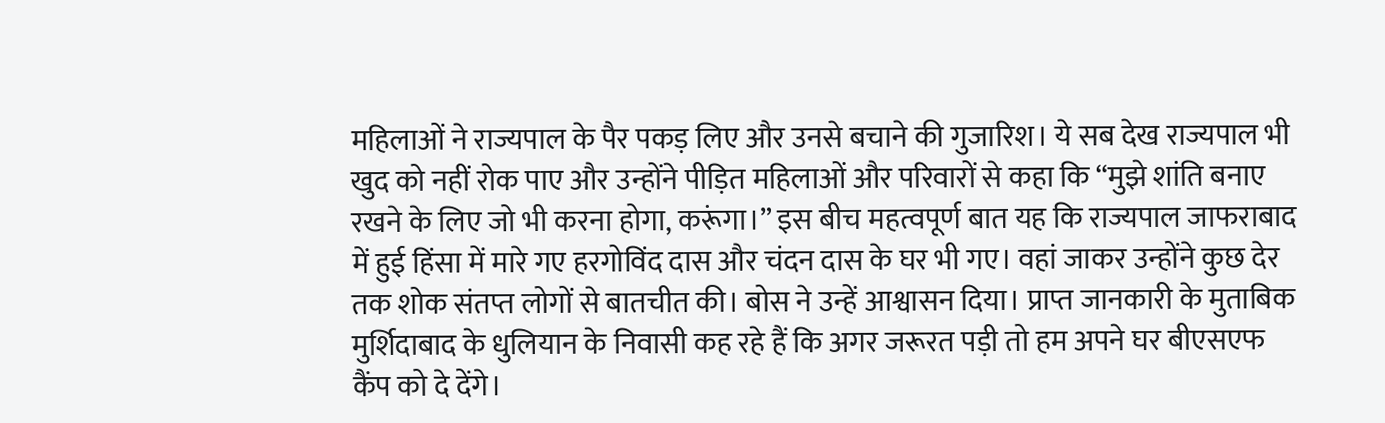महिलाओं ने राज्यपाल के पैर पकड़ लिए और उनसे बचाने की गुजारिश। ये सब देख राज्यपाल भी खुद को नहीं रोक पाए और उन्होंने पीड़ित महिलाओं और परिवारों से कहा कि “मुझे शांति बनाए रखने के लिए जो भी करना होगा, करूंगा।” इस बीच महत्वपूर्ण बात यह कि राज्यपाल जाफराबाद में हुई हिंसा में मारे गए हरगोविंद दास और चंदन दास के घर भी गए। वहां जाकर उन्होंने कुछ देर तक शोक संतप्त लोगों से बातचीत की। बोस ने उन्हें आश्वासन दिया। प्राप्त जानकारी के मुताबिक मुर्शिदाबाद के धुलियान के निवासी कह रहे हैं कि अगर जरूरत पड़ी तो हम अपने घर बीएसएफ कैंप को दे देंगे।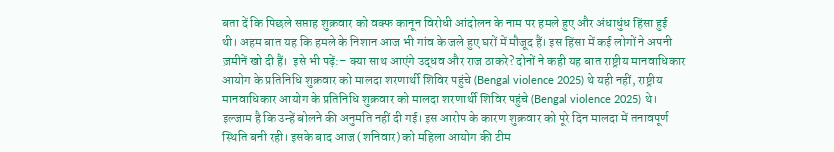बता दें कि पिछले सप्ताह शुक्रवार को वक्फ कानून विरोधी आंदोलन के नाम पर हमले हुए और अंधाधुंध हिंसा हुई थी। अहम बात यह कि हमले के निशान आज भी गांव के जले हुए घरों में मौजूद हैं। इस हिंसा में कई लोगों ने अपनी ज़मीनें खो दी हैं।  इसे भी पढ़ें:– क्या साथ आएंगे उद्धव और राज ठाकरे? दोनों ने कही यह बात राष्ट्रीय मानवाधिकार आयोग के प्रतिनिधि शुक्रवार को मालदा शरणार्थी शिविर पहुंचे (Bengal violence 2025) थे यही नहीं, राष्ट्रीय मानवाधिकार आयोग के प्रतिनिधि शुक्रवार को मालदा शरणार्थी शिविर पहुंचे (Bengal violence 2025) थे। इल्जाम है कि उन्हें बोलने की अनुमति नहीं दी गई। इस आरोप के कारण शुक्रवार को पूरे दिन मालदा में तनावपूर्ण स्थिति बनी रही। इसके बाद आज (शनिवार) को महिला आयोग की टीम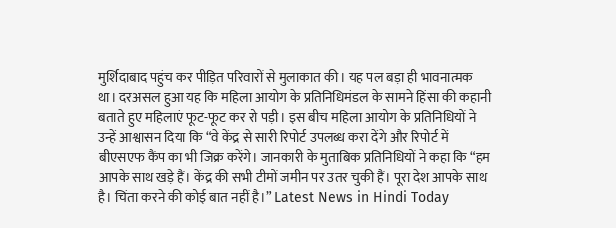मुर्शिदाबाद पहुंच कर पीड़ित परिवारों से मुलाकात की। यह पल बड़ा ही भावनात्मक था। दरअसल हुआ यह कि महिला आयोग के प्रतिनिधिमंडल के सामने हिंसा की कहानी बताते हुए महिलाएं फूट-फूट कर रो पड़ी। इस बीच महिला आयोग के प्रतिनिधियों ने उन्हें आश्वासन दिया कि “वे केंद्र से सारी रिपोर्ट उपलब्ध करा देंगे और रिपोर्ट में बीएसएफ कैंप का भी जिक्र करेंगे। जानकारी के मुताबिक प्रतिनिधियों ने कहा कि “हम आपके साथ खड़े हैं। केंद्र की सभी टीमों जमीन पर उतर चुकी हैं। पूरा देश आपके साथ है। चिंता करने की कोई बात नहीं है।” Latest News in Hindi Today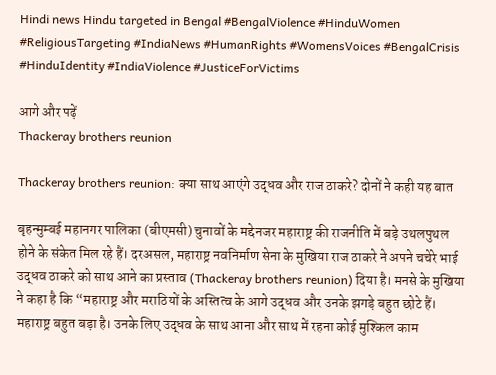Hindi news Hindu targeted in Bengal #BengalViolence #HinduWomen #ReligiousTargeting #IndiaNews #HumanRights #WomensVoices #BengalCrisis #HinduIdentity #IndiaViolence #JusticeForVictims

आगे और पढ़ें
Thackeray brothers reunion

Thackeray brothers reunion: क्या साथ आएंगे उद्धव और राज ठाकरे? दोनों ने कही यह बात

बृहन्मुम्बई महानगर पालिका (बीएमसी) चुनावों के मद्देनजर महाराष्ट्र की राजनीति में बड़े उथलपुथल होने के संकेत मिल रहे हैं। दरअसल, महाराष्ट्र नवनिर्माण सेना के मुखिया राज ठाकरे ने अपने चचेरे भाई उद्धव ठाकरे को साथ आने का प्रस्ताव (Thackeray brothers reunion) दिया है। मनसे के मुखिया ने कहा है कि “महाराष्ट्र और मराठियों के अस्तित्व के आगे उद्धव और उनके झगड़े बहुत छोटे हैं। महाराष्ट्र बहुत बड़ा है। उनके लिए उद्धव के साथ आना और साथ में रहना कोई मुश्किल काम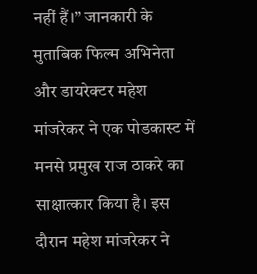नहीं हैं।” जानकारी के मुताबिक फिल्म अभिनेता और डायरेक्टर महेश मांजरेकर ने एक पोडकास्ट में मनसे प्रमुख राज ठाकरे का साक्षात्कार किया है। इस दौरान महेश मांजरेकर ने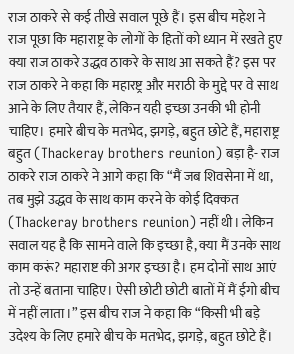राज ठाकरे से कई तीखे सवाल पूछे हैं। इस बीच महेश ने राज पूछा कि महाराष्ट्र के लोगों के हितों को ध्यान में रखते हुए क्या राज ठाकरे उद्धव ठाकरे के साथ आ सकते हैं? इस पर राज ठाकरे ने कहा कि महारष्ट्र और मराठी के मुद्दे पर वे साथ आने के लिए तैयार हैं, लेकिन यही इच्छा उनकी भी होनी चाहिए। हमारे बीच के मतभेद, झगड़े, बहुत छोटे हैं, महाराष्ट्र बहुत (Thackeray brothers reunion) बड़ा है- राज ठाकरे राज ठाकरे ने आगे कहा कि “मैं जब शिवसेना में था, तब मुझे उद्धव के साथ काम करने के कोई दिक्कत (Thackeray brothers reunion) नहीं थी। लेकिन सवाल यह है कि सामने वाले कि इच्छा है, क्या मैं उनके साथ काम करूं? महाराष्ट की अगर इच्छा है। हम दोनों साथ आएं तो उन्हें बताना चाहिए। ऐसी छोटी छोटी बातों में मैं ईगो बीच में नहीं लाता।” इस बीच राज ने कहा कि “किसी भी बड़े उदेश्य के लिए हमारे बीच के मतभेद, झगड़े, बहुत छोटे हैं।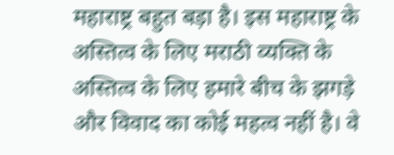महाराष्ट्र बहुत बड़ा है। इस महाराष्ट्र के अस्तित्व के लिए मराठी व्यक्ति के अस्तित्व के लिए हमारे बीच के झगड़े और विवाद का कोई महत्व नहीं है। वे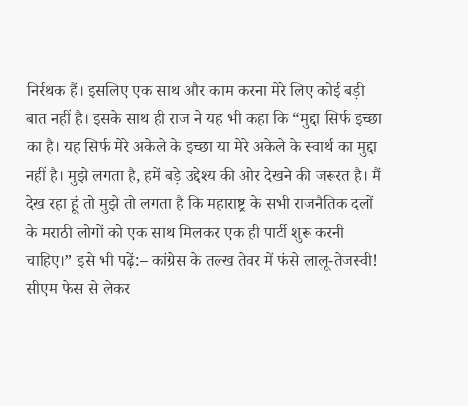निर्रथक हैं। इसलिए एक साथ और काम करना मेरे लिए कोई बड़ी बात नहीं है। इसके साथ ही राज ने यह भी कहा कि “मुद्दा सिर्फ इच्छा का है। यह सिर्फ मेरे अकेले के इच्छा या मेरे अकेले के स्वार्थ का मुद्दा नहीं है। मुझे लगता है, हमें बड़े उद्देश्य की ओर देखने की जरूरत है। मैं देख रहा हूं तो मुझे तो लगता है कि महाराष्ट्र के सभी राजनैतिक दलों के मराठी लोगों को एक साथ मिलकर एक ही पार्टी शुरू करनी चाहिए।” इसे भी पढ़ें:– कांग्रेस के तल्ख तेवर में फंसे लालू-तेजस्वी! सीएम फेस से लेकर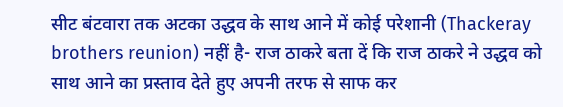सीट बंटवारा तक अटका उद्धव के साथ आने में कोई परेशानी (Thackeray brothers reunion) नहीं है- राज ठाकरे बता दें कि राज ठाकरे ने उद्धव को साथ आने का प्रस्ताव देते हुए अपनी तरफ से साफ कर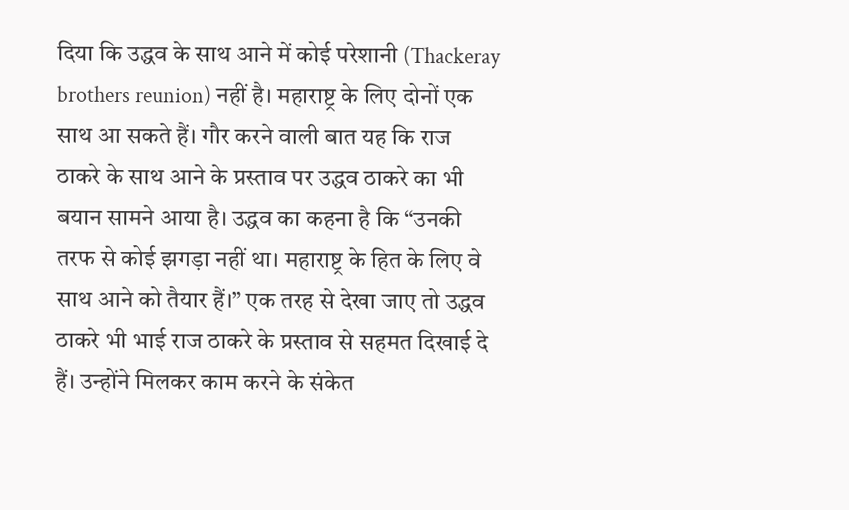दिया कि उद्धव के साथ आने में कोई परेशानी (Thackeray brothers reunion) नहीं है। महाराष्ट्र के लिए दोनों एक साथ आ सकते हैं। गौर करने वाली बात यह कि राज ठाकरे के साथ आने के प्रस्ताव पर उद्धव ठाकरे का भी बयान सामने आया है। उद्धव का कहना है कि “उनकी तरफ से कोई झगड़ा नहीं था। महाराष्ट्र के हित के लिए वे साथ आने को तैयार हैं।” एक तरह से देखा जाए तो उद्धव ठाकरे भी भाई राज ठाकरे के प्रस्ताव से सहमत दिखाई दे हैं। उन्होंने मिलकर काम करने के संकेत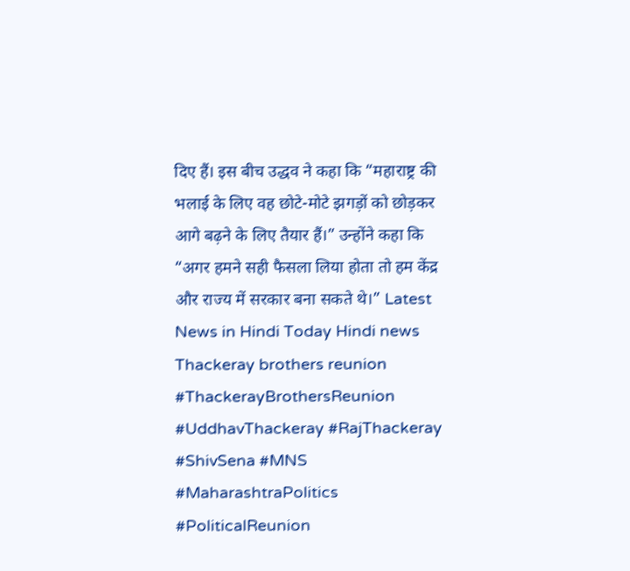दिए हैं। इस बीच उद्धव ने कहा कि “महाराष्ट्र की भलाई के लिए वह छोटे-मोटे झगड़ों को छोड़कर आगे बढ़ने के लिए तैयार हैं।” उन्होंने कहा कि “अगर हमने सही फैसला लिया होता तो हम केंद्र और राज्य में सरकार बना सकते थे।” Latest News in Hindi Today Hindi news Thackeray brothers reunion #ThackerayBrothersReunion #UddhavThackeray #RajThackeray #ShivSena #MNS #MaharashtraPolitics #PoliticalReunion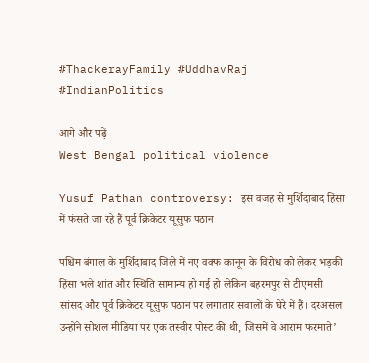#ThackerayFamily #UddhavRaj #IndianPolitics

आगे और पढ़ें
West Bengal political violence

Yusuf Pathan controversy: इस वजह से मुर्शिदाबाद हिंसा में फंसते जा रहे हैं पूर्व क्रिकेटर यूसुफ पठान

पश्चिम बंगाल के मुर्शिदाबाद जिले में नए वक्फ कानून के विरोध को लेकर भड़की हिंसा भले शांत और स्थिति सामान्य हो गई हो लेकिन बहरमपुर से टीएमसी सांसद और पूर्व क्रिकेटर यूसुफ पठान पर लगातार सवालों के घेरे में हैं। दरअसल उन्होंने सोशल मीडिया पर एक तस्वीर पोस्ट की थी, जिसमें वे आराम फरमाते’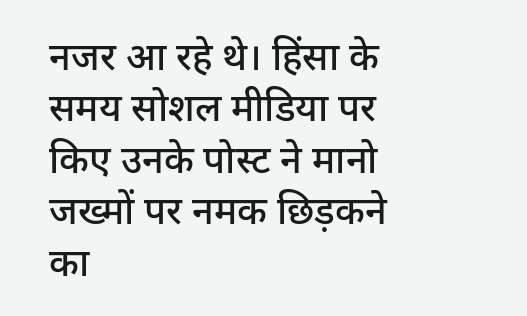नजर आ रहे थे। हिंसा के समय सोशल मीडिया पर किए उनके पोस्ट ने मानो जख्मों पर नमक छिड़कने का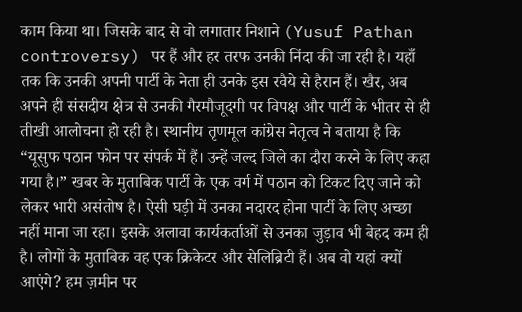काम किया था। जिसके बाद से वो लगातार निशाने (Yusuf Pathan controversy) पर हैं और हर तरफ उनकी निंदा की जा रही है। यहाँ तक कि उनकी अपनी पार्टी के नेता ही उनके इस रवैये से हैरान हैं। खैर, अब अपने ही संसदीय क्षेत्र से उनकी गैरमौजूदगी पर विपक्ष और पार्टी के भीतर से ही तीखी आलोचना हो रही है। स्थानीय तृणमूल कांग्रेस नेतृत्व ने बताया है कि “यूसुफ पठान फोन पर संपर्क में हैं। उन्हें जल्द जिले का दौरा करने के लिए कहा गया है।” खबर के मुताबिक पार्टी के एक वर्ग में पठान को टिकट दिए जाने को लेकर भारी असंतोष है। ऐसी घड़ी में उनका नदारद होना पार्टी के लिए अच्छा नहीं माना जा रहा। इसके अलावा कार्यकर्ताओं से उनका जुड़ाव भी बेहद कम ही है। लोगों के मुताबिक वह एक क्रिकेटर और सेलिब्रिटी हैं। अब वो यहां क्यों आएंगे? हम ज़मीन पर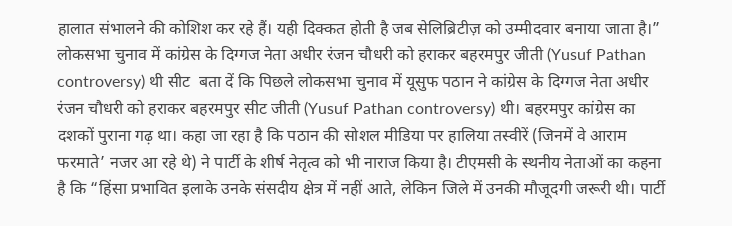हालात संभालने की कोशिश कर रहे हैं। यही दिक्कत होती है जब सेलिब्रिटीज़ को उम्मीदवार बनाया जाता है।”  लोकसभा चुनाव में कांग्रेस के दिग्गज नेता अधीर रंजन चौधरी को हराकर बहरमपुर जीती (Yusuf Pathan controversy) थी सीट  बता दें कि पिछले लोकसभा चुनाव में यूसुफ पठान ने कांग्रेस के दिग्गज नेता अधीर रंजन चौधरी को हराकर बहरमपुर सीट जीती (Yusuf Pathan controversy) थी। बहरमपुर कांग्रेस का दशकों पुराना गढ़ था। कहा जा रहा है कि पठान की सोशल मीडिया पर हालिया तस्वीरें (जिनमें वे आराम फरमाते’ नजर आ रहे थे) ने पार्टी के शीर्ष नेतृत्व को भी नाराज किया है। टीएमसी के स्थनीय नेताओं का कहना है कि “हिंसा प्रभावित इलाके उनके संसदीय क्षेत्र में नहीं आते, लेकिन जिले में उनकी मौजूदगी जरूरी थी। पार्टी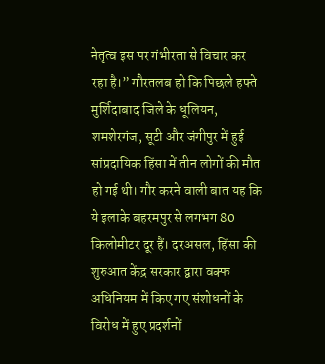नेतृत्व इस पर गंभीरता से विचार कर रहा है।” गौरतलब हो कि पिछले हफ्ते मुर्शिदाबाद जिले के धूलियन, शमशेरगंज, सूटी और जंगीपुर में हुई सांप्रदायिक हिंसा में तीन लोगों की मौत हो गई थी। गौर करने वाली बात यह कि ये इलाके बहरमपुर से लगभग 80 किलोमीटर दूर हैं। दरअसल, हिंसा की शुरुआत केंद्र सरकार द्वारा वक्फ अधिनियम में किए गए संशोधनों के विरोध में हुए प्रदर्शनों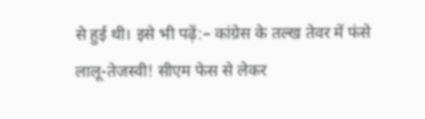से हुई थी। इसे भी पढ़ें:– कांग्रेस के तल्ख तेवर में फंसे लालू-तेजस्वी! सीएम फेस से लेकर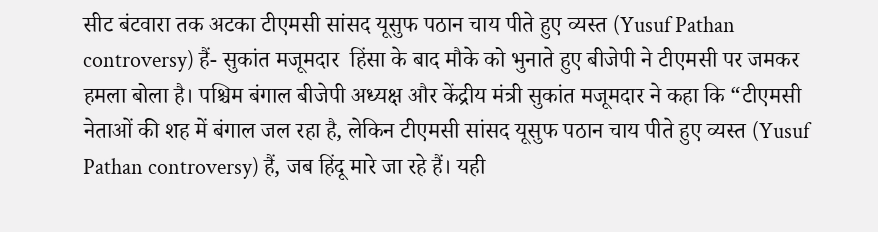सीट बंटवारा तक अटका टीएमसी सांसद यूसुफ पठान चाय पीते हुए व्यस्त (Yusuf Pathan controversy) हैं- सुकांत मजूमदार  हिंसा के बाद मौके को भुनाते हुए बीजेपी ने टीएमसी पर जमकर हमला बोला है। पश्चिम बंगाल बीजेपी अध्यक्ष और केंद्रीय मंत्री सुकांत मजूमदार ने कहा कि “टीएमसी नेताओं की शह में बंगाल जल रहा है, लेकिन टीएमसी सांसद यूसुफ पठान चाय पीते हुए व्यस्त (Yusuf Pathan controversy) हैं, जब हिंदू मारे जा रहे हैं। यही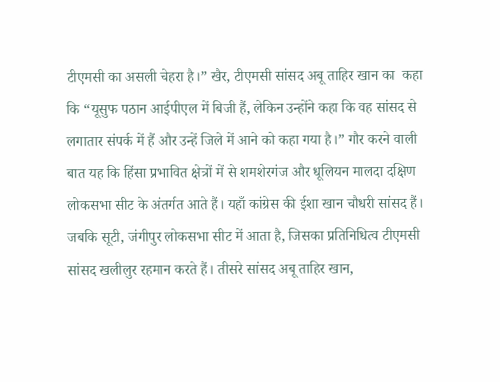टीएमसी का असली चेहरा है।” खैर, टीएमसी सांसद अबू ताहिर खान का  कहा कि “यूसुफ पठान आईपीएल में बिजी हैं, लेकिन उन्होंने कहा कि वह सांसद से लगातार संपर्क में हैं और उन्हें जिले में आने को कहा गया है।” गौर करने वाली बात यह कि हिंसा प्रभावित क्षेत्रों में से शमशेरगंज और धूलियन मालदा दक्षिण लोकसभा सीट के अंतर्गत आते हैं। यहाँ कांग्रेस की ईशा खान चौधरी सांसद हैं। जबकि सूटी, जंगीपुर लोकसभा सीट में आता है, जिसका प्रतिनिधित्व टीएमसी सांसद खलीलुर रहमान करते हैं। तीसरे सांसद अबू ताहिर खान,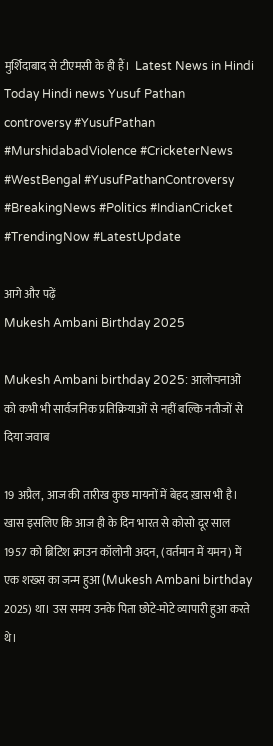मुर्शिदाबाद से टीएमसी के ही हैं।  Latest News in Hindi Today Hindi news Yusuf Pathan controversy #YusufPathan #MurshidabadViolence #CricketerNews #WestBengal #YusufPathanControversy #BreakingNews #Politics #IndianCricket #TrendingNow #LatestUpdate

आगे और पढ़ें
Mukesh Ambani Birthday 2025

Mukesh Ambani birthday 2025: आलोचनाओं को कभी भी सार्वजनिक प्रतिक्रियाओं से नहीं बल्कि नतीजों से दिया जवाब

19 अप्रैल, आज की तारीख कुछ मायनों में बेहद ख़ास भी है। खास इसलिए कि आज ही के दिन भारत से कोसो दूर साल 1957 को ब्रिटिश क्राउन कॉलोनी अदन, (वर्तमान में यमन) में एक शख्स का जन्म हुआ (Mukesh Ambani birthday 2025) था। उस समय उनके पिता छोटे-मोटे व्यापारी हुआ करते थे।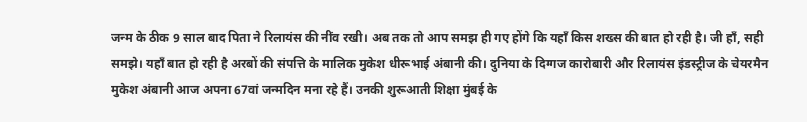जन्म के ठीक 9 साल बाद पिता ने रिलायंस की नींव रखी। अब तक तो आप समझ ही गए होंगे कि यहाँ किस शख्स की बात हो रही है। जी हाँ, सही समझे। यहाँ बात हो रही है अरबों की संपत्ति के मालिक मुकेश धीरूभाई अंबानी की। दुनिया के दिग्गज कारोबारी और रिलायंस इंडस्ट्रीज के चेयरमैन मुकेश अंबानी आज अपना 67वां जन्मदिन मना रहे हैं। उनकी शुरूआती शिक्षा मुंबई के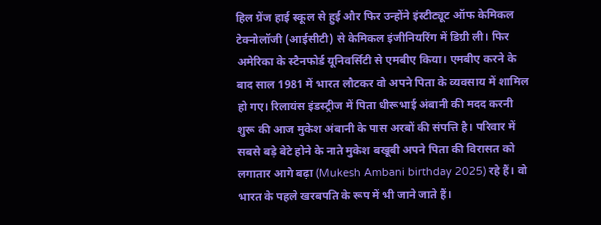हिल ग्रेंज हाई स्कूल से हुई और फिर उन्होंने इंस्टीट्यूट ऑफ केमिकल टेक्नोलॉजी (आईसीटी) से केमिकल इंजीनियरिंग में डिग्री ली। फिर अमेरिका के स्टैनफोर्ड यूनिवर्सिटी से एमबीए किया। एमबीए करने के बाद साल 1981 में भारत लौटकर वो अपने पिता के व्यवसाय में शामिल हो गए। रिलायंस इंडस्ट्रीज में पिता धीरूभाई अंबानी की मदद करनी शुरू की आज मुकेश अंबानी के पास अरबों की संपत्ति है। परिवार में सबसे बड़े बेटे होने के नाते मुकेश बखूबी अपने पिता की विरासत को लगातार आगे बढ़ा (Mukesh Ambani birthday 2025) रहे हैं। वो भारत के पहले खरबपति के रूप में भी जाने जाते हैं।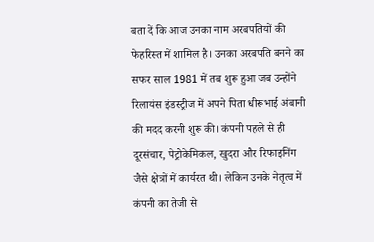बता दें कि आज उनका नाम अरबपतियों की फेहरिस्त में शामिल है। उनका अरबपति बनने का सफर साल 1981 में तब शुरू हुआ जब उन्होंने रिलायंस इंडस्ट्रीज में अपने पिता धीरूभाई अंबानी की मदद करनी शुरू की। कंपनी पहले से ही दूरसंचार, पेट्रोकेमिकल, खुदरा और रिफाइनिंग जैसे क्षेत्रों में कार्यरत थी। लेकिन उनके नेतृत्व में कंपनी का तेजी से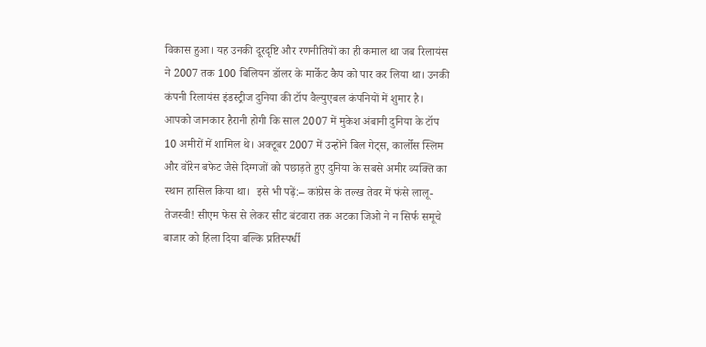विकास हुआ। यह उनकी दूरदृष्टि और रणनीतियों का ही कमाल था जब रिलायंस ने 2007 तक 100 बिलियन डॉलर के मार्केट कैप को पार कर लिया था। उनकी कंपनी रिलायंस इंडस्ट्रीज दुनिया की टॉप वैल्युएबल कंपनियों में शुमार है। आपको जानकार हैरानी होगी कि साल 2007 में मुकेश अंबानी दुनिया के टॉप 10 अमीरों में शामिल थे। अक्टूबर 2007 में उन्होंने बिल गेट्स, कार्लोस स्लिम और वॉरेन बफेट जैसे दिग्गजों को पछाड़ते हुए दुनिया के सबसे अमीर व्यक्ति का स्थान हासिल किया था।  इसे भी पढ़ें:– कांग्रेस के तल्ख तेवर में फंसे लालू-तेजस्वी! सीएम फेस से लेकर सीट बंटवारा तक अटका जिओ ने न सिर्फ समूचे बाजार को हिला दिया बल्कि प्रतिस्पर्धी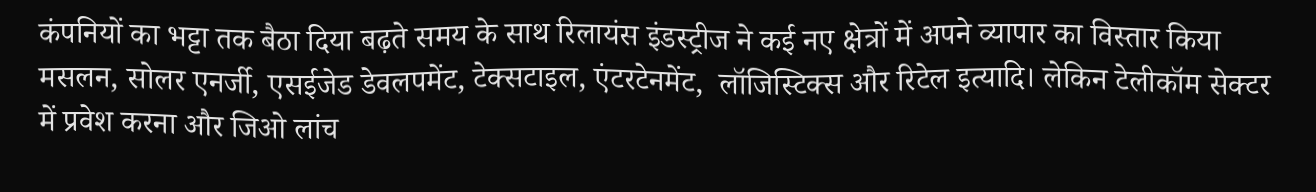कंपनियों का भट्टा तक बैठा दिया बढ़ते समय के साथ रिलायंस इंडस्ट्रीज ने कई नए क्षेत्रों में अपने व्यापार का विस्तार किया मसलन, सोलर एनर्जी, एसईजेड डेवलपमेंट, टेक्सटाइल, एंटरटेनमेंट,  लॉजिस्टिक्स और रिटेल इत्यादि। लेकिन टेलीकॉम सेक्टर में प्रवेश करना और जिओ लांच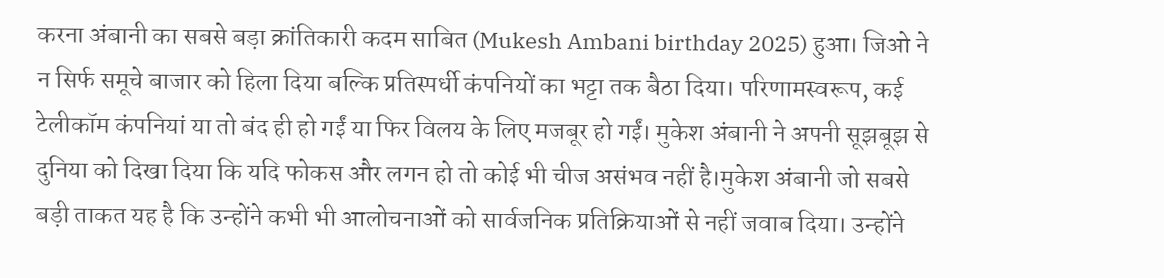करना अंबानी का सबसे बड़ा क्रांतिकारी कदम साबित (Mukesh Ambani birthday 2025) हुआ। जिओ ने न सिर्फ समूचे बाजार को हिला दिया बल्कि प्रतिस्पर्धी कंपनियों का भट्टा तक बैठा दिया। परिणामस्वरूप, कई टेलीकॉम कंपनियां या तो बंद ही हो गईं या फिर विलय के लिए मजबूर हो गईं। मुकेश अंबानी ने अपनी सूझबूझ से दुनिया को दिखा दिया कि यदि फोकस और लगन हो तो कोई भी चीज असंभव नहीं है।मुकेश अंबानी जो सबसे बड़ी ताकत यह है कि उन्होंने कभी भी आलोचनाओं को सार्वजनिक प्रतिक्रियाओं से नहीं जवाब दिया। उन्होंने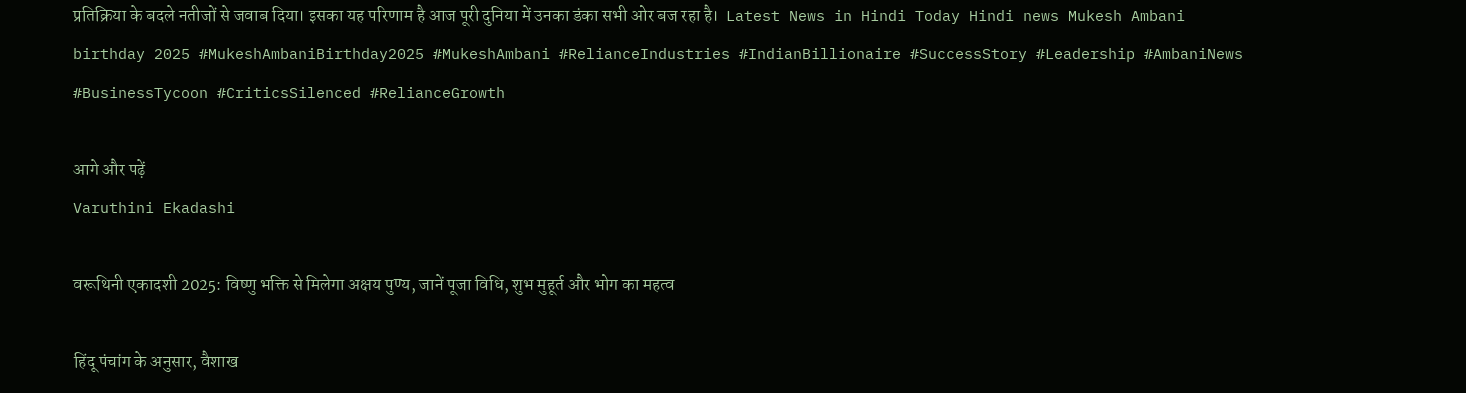प्रतिक्रिया के बदले नतीजों से जवाब दिया। इसका यह परिणाम है आज पूरी दुनिया में उनका डंका सभी ओर बज रहा है।  Latest News in Hindi Today Hindi news Mukesh Ambani birthday 2025 #MukeshAmbaniBirthday2025 #MukeshAmbani #RelianceIndustries #IndianBillionaire #SuccessStory #Leadership #AmbaniNews #BusinessTycoon #CriticsSilenced #RelianceGrowth

आगे और पढ़ें
Varuthini Ekadashi

वरूथिनी एकादशी 2025: विष्णु भक्ति से मिलेगा अक्षय पुण्य, जानें पूजा विधि, शुभ मुहूर्त और भोग का महत्व

हिंदू पंचांग के अनुसार, वैशाख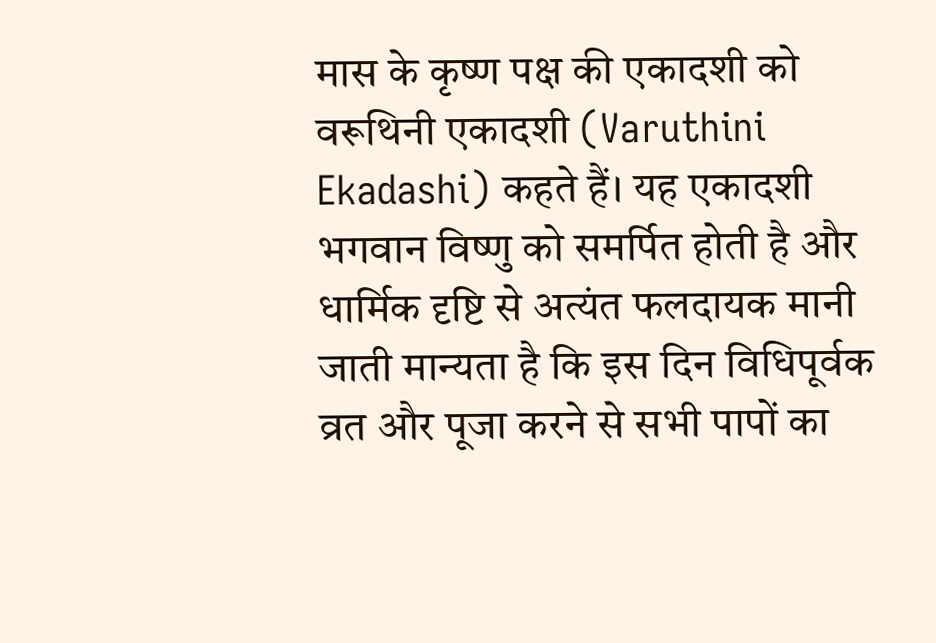मास के कृष्ण पक्ष की एकादशी को वरूथिनी एकादशी (Varuthini Ekadashi) कहते हैं। यह एकादशी भगवान विष्णु को समर्पित होती है और धार्मिक दृष्टि से अत्यंत फलदायक मानी जाती मान्यता है कि इस दिन विधिपूर्वक व्रत और पूजा करने से सभी पापों का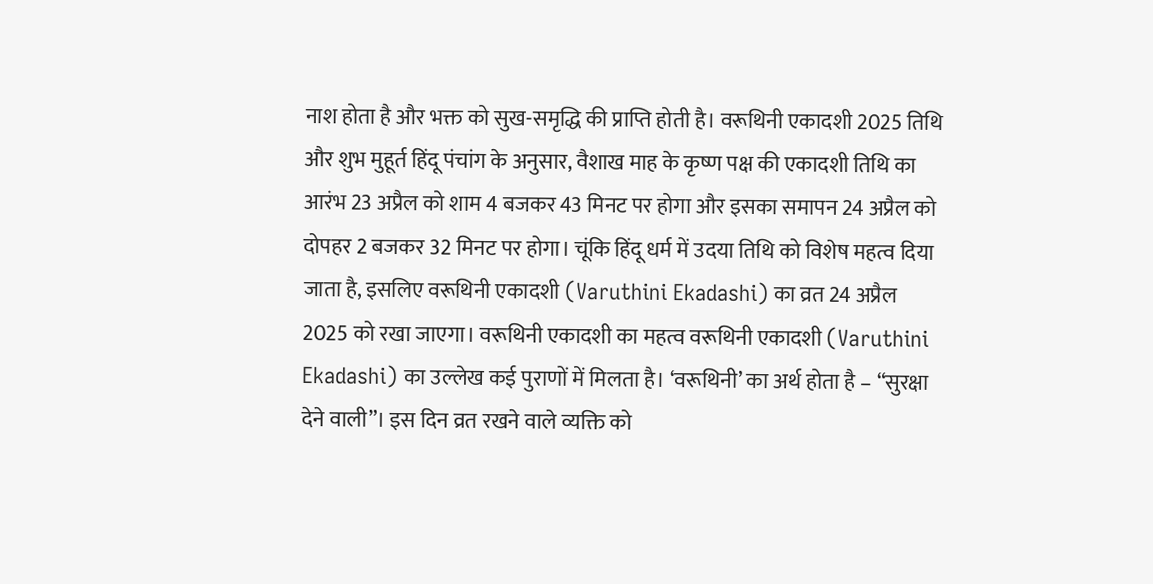नाश होता है और भक्त को सुख-समृद्धि की प्राप्ति होती है। वरूथिनी एकादशी 2025 तिथि और शुभ मुहूर्त हिंदू पंचांग के अनुसार, वैशाख माह के कृष्ण पक्ष की एकादशी तिथि का आरंभ 23 अप्रैल को शाम 4 बजकर 43 मिनट पर होगा और इसका समापन 24 अप्रैल को दोपहर 2 बजकर 32 मिनट पर होगा। चूंकि हिंदू धर्म में उदया तिथि को विशेष महत्व दिया जाता है, इसलिए वरूथिनी एकादशी (Varuthini Ekadashi) का व्रत 24 अप्रैल 2025 को रखा जाएगा। वरूथिनी एकादशी का महत्व वरूथिनी एकादशी (Varuthini Ekadashi) का उल्लेख कई पुराणों में मिलता है। ‘वरूथिनी’ का अर्थ होता है – “सुरक्षा देने वाली”। इस दिन व्रत रखने वाले व्यक्ति को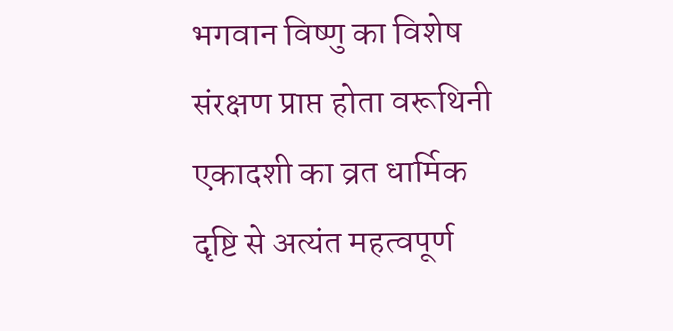भगवान विष्णु का विशेष संरक्षण प्राप्त होता वरूथिनी एकादशी का व्रत धार्मिक दृष्टि से अत्यंत महत्वपूर्ण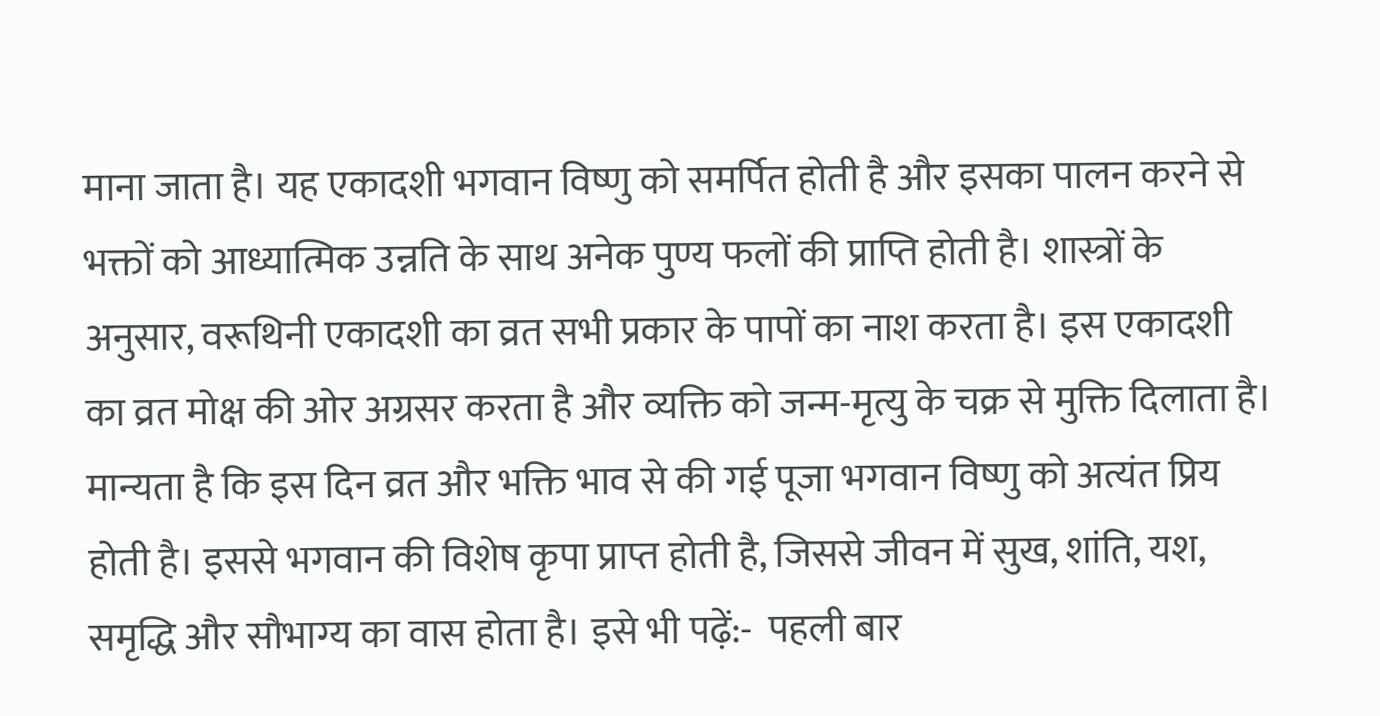माना जाता है। यह एकादशी भगवान विष्णु को समर्पित होती है और इसका पालन करने से भक्तों को आध्यात्मिक उन्नति के साथ अनेक पुण्य फलों की प्राप्ति होती है। शास्त्रों के अनुसार, वरूथिनी एकादशी का व्रत सभी प्रकार के पापों का नाश करता है। इस एकादशी का व्रत मोक्ष की ओर अग्रसर करता है और व्यक्ति को जन्म-मृत्यु के चक्र से मुक्ति दिलाता है। मान्यता है कि इस दिन व्रत और भक्ति भाव से की गई पूजा भगवान विष्णु को अत्यंत प्रिय होती है। इससे भगवान की विशेष कृपा प्राप्त होती है, जिससे जीवन में सुख, शांति, यश, समृद्धि और सौभाग्य का वास होता है। इसे भी पढ़ें:-  पहली बार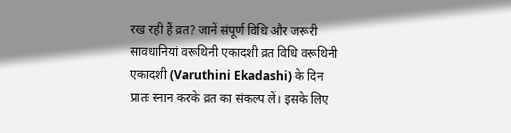रख रही हैं व्रत? जानें संपूर्ण विधि और जरूरी सावधानियां वरूथिनी एकादशी व्रत विधि वरूथिनी एकादशी (Varuthini Ekadashi) के दिन प्रातः स्नान करके व्रत का संकल्प लें। इसके लिए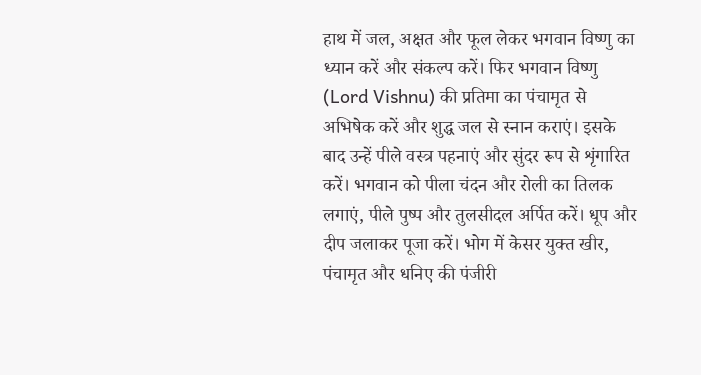हाथ में जल, अक्षत और फूल लेकर भगवान विष्णु का ध्यान करें और संकल्प करें। फिर भगवान विष्णु (Lord Vishnu) की प्रतिमा का पंचामृत से अभिषेक करें और शुद्ध जल से स्नान कराएं। इसके बाद उन्हें पीले वस्त्र पहनाएं और सुंदर रूप से शृंगारित करें। भगवान को पीला चंदन और रोली का तिलक लगाएं, पीले पुष्प और तुलसीदल अर्पित करें। धूप और दीप जलाकर पूजा करें। भोग में केसर युक्त खीर, पंचामृत और धनिए की पंजीरी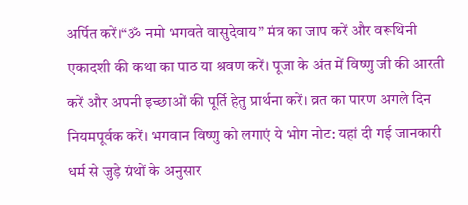अर्पित करें।“ॐ नमो भगवते वासुदेवाय” मंत्र का जाप करें और वरूथिनी एकादशी की कथा का पाठ या श्रवण करें। पूजा के अंत में विष्णु जी की आरती करें और अपनी इच्छाओं की पूर्ति हेतु प्रार्थना करें। व्रत का पारण अगले दिन नियमपूर्वक करें। भगवान विष्णु को लगाएं ये भोग नोट: यहां दी गई जानकारी धर्म से जुड़े ग्रंथों के अनुसार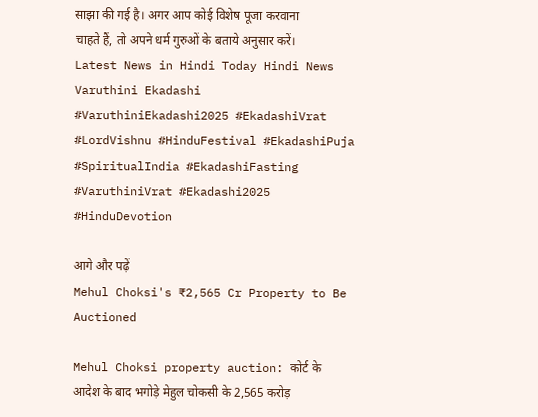साझा की गई है। अगर आप कोई विशेष पूजा करवाना चाहते हैं, तो अपने धर्म गुरुओं के बताये अनुसार करें। Latest News in Hindi Today Hindi News Varuthini Ekadashi #VaruthiniEkadashi2025 #EkadashiVrat #LordVishnu #HinduFestival #EkadashiPuja #SpiritualIndia #EkadashiFasting #VaruthiniVrat #Ekadashi2025 #HinduDevotion

आगे और पढ़ें
Mehul Choksi's ₹2,565 Cr Property to Be Auctioned

Mehul Choksi property auction: कोर्ट के आदेश के बाद भगोड़े मेहुल चोकसी के 2,565 करोड़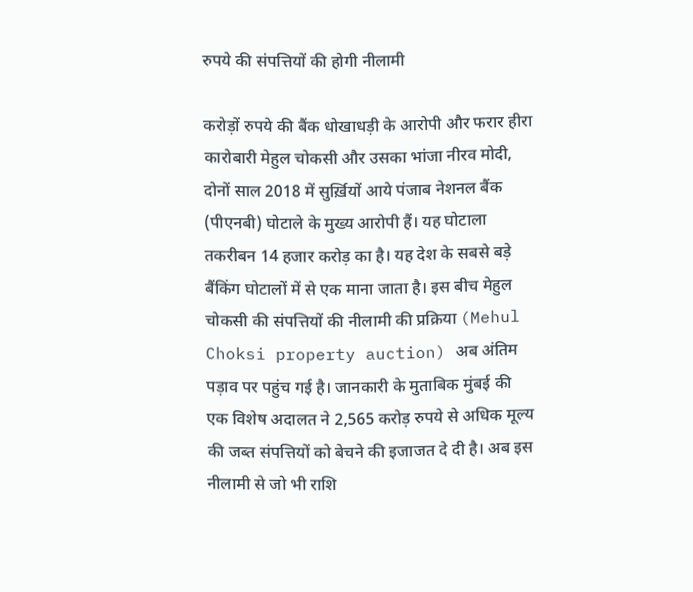रुपये की संपत्तियों की होगी नीलामी

करोड़ों रुपये की बैंक धोखाधड़ी के आरोपी और फरार हीरा कारोबारी मेहुल चोकसी और उसका भांजा नीरव मोदी, दोनों साल 2018 में सुर्ख़ियों आये पंजाब नेशनल बैंक (पीएनबी) घोटाले के मुख्य आरोपी हैं। यह घोटाला तकरीबन 14 हजार करोड़ का है। यह देश के सबसे बड़े बैंकिंग घोटालों में से एक माना जाता है। इस बीच मेहुल चोकसी की संपत्तियों की नीलामी की प्रक्रिया (Mehul Choksi property auction) अब अंतिम पड़ाव पर पहुंच गई है। जानकारी के मुताबिक मुंबई की एक विशेष अदालत ने 2,565 करोड़ रुपये से अधिक मूल्य की जब्त संपत्तियों को बेचने की इजाजत दे दी है। अब इस नीलामी से जो भी राशि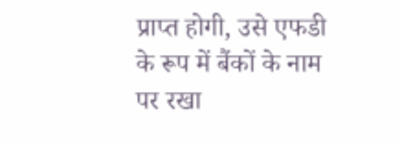प्राप्त होगी, उसे एफडी के रूप में बैंकों के नाम पर रखा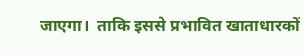जाएगा।  ताकि इससे प्रभावित खाताधारकों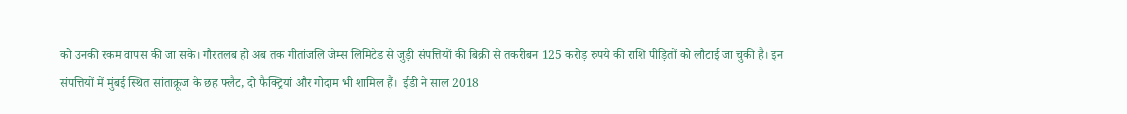को उनकी रकम वापस की जा सके। गौरतलब हो अब तक गीतांजलि जेम्स लिमिटेड से जुड़ी संपत्तियों की बिक्री से तकरीबन 125 करोड़ रुपये की राशि पीड़ितों को लौटाई जा चुकी है। इन संपत्तियों में मुंबई स्थित सांताक्रूज के छह फ्लैट, दो फैक्ट्रियां और गोदाम भी शामिल हैं।  ईडी ने साल 2018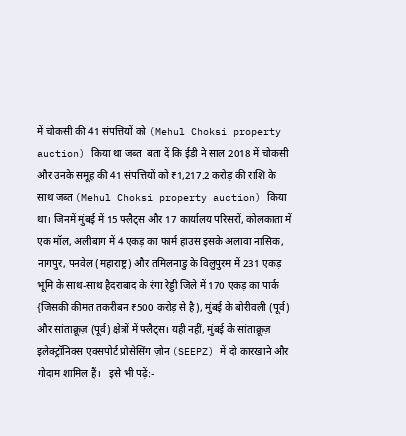में चोकसी की 41 संपत्तियों को (Mehul Choksi property auction) किया था जब्त  बता दें कि ईडी ने साल 2018 में चोकसी और उनके समूह की 41 संपत्तियों को ₹1,217.2 करोड़ की राशि के साथ जब्त (Mehul Choksi property auction) किया था। जिनमें मुंबई में 15 फ्लैट्स और 17 कार्यालय परिसरों, कोलकाता में एक मॉल, अलीबाग में 4 एकड़ का फार्म हाउस इसके अलावा नासिक, नागपुर, पनवेल (महाराष्ट्र) और तमिलनाडु के विलुपुरम में 231 एकड़ भूमि के साथ-साथ हैदराबाद के रंगा रेड्डी जिले में 170 एकड़ का पार्क {जिसकी कीमत तकरीबन ₹500 करोड़ से है), मुंबई के बोरीवली (पूर्व) और सांताक्रूज़ (पूर्व) क्षेत्रों में फ्लैट्स। यही नहीं, मुंबई के सांताक्रूज़ इलेक्ट्रॉनिक्स एक्सपोर्ट प्रोसेसिंग ज़ोन (SEEPZ) में दो कारखाने और गोदाम शामिल हैं।   इसे भी पढ़ें:-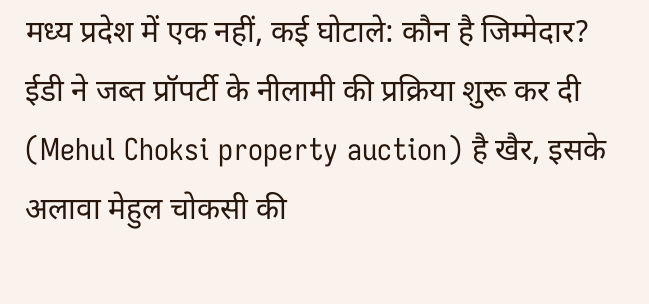मध्य प्रदेश में एक नहीं, कई घोटाले: कौन है जिम्मेदार? ईडी ने जब्त प्रॉपर्टी के नीलामी की प्रक्रिया शुरू कर दी (Mehul Choksi property auction) है खैर, इसके अलावा मेहुल चोकसी की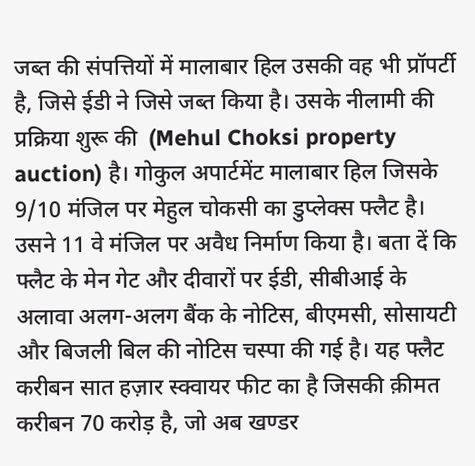जब्त की संपत्तियों में मालाबार हिल उसकी वह भी प्रॉपर्टी है, जिसे ईडी ने जिसे जब्त किया है। उसके नीलामी की प्रक्रिया शुरू की  (Mehul Choksi property auction) है। गोकुल अपार्टमेंट मालाबार हिल जिसके 9/10 मंजिल पर मेहुल चोकसी का डुप्लेक्स फ्लैट है। उसने 11 वे मंजिल पर अवैध निर्माण किया है। बता दें कि फ्लैट के मेन गेट और दीवारों पर ईडी, सीबीआई के अलावा अलग-अलग बैंक के नोटिस, बीएमसी, सोसायटी और बिजली बिल की नोटिस चस्पा की गई है। यह फ्लैट करीबन सात हज़ार स्क्वायर फीट का है जिसकी क़ीमत करीबन 70 करोड़ है, जो अब खण्डर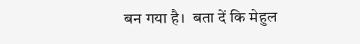बन गया है।  बता दें कि मेहुल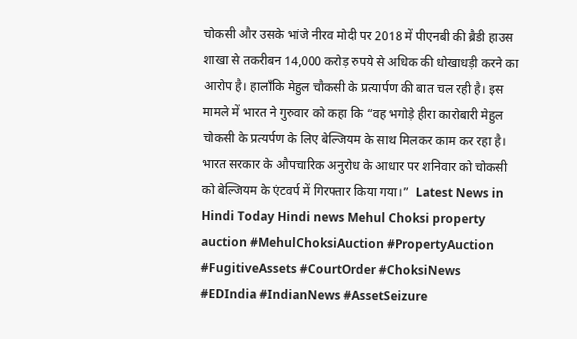चोकसी और उसके भांजे नीरव मोदी पर 2018 में पीएनबी की ब्रैडी हाउस शाखा से तकरीबन 14,000 करोड़ रुपये से अधिक की धोखाधड़ी करने का आरोप है। हालाँकि मेहुल चौकसी के प्रत्यार्पण की बात चल रही है। इस मामले में भारत ने गुरुवार को कहा कि “वह भगोड़े हीरा कारोबारी मेहुल चोकसी के प्रत्यर्पण के लिए बेल्जियम के साथ मिलकर काम कर रहा है। भारत सरकार के औपचारिक अनुरोध के आधार पर शनिवार को चोकसी को बेल्जियम के एंटवर्प में गिरफ्तार किया गया।”  Latest News in Hindi Today Hindi news Mehul Choksi property auction #MehulChoksiAuction #PropertyAuction #FugitiveAssets #CourtOrder #ChoksiNews #EDIndia #IndianNews #AssetSeizure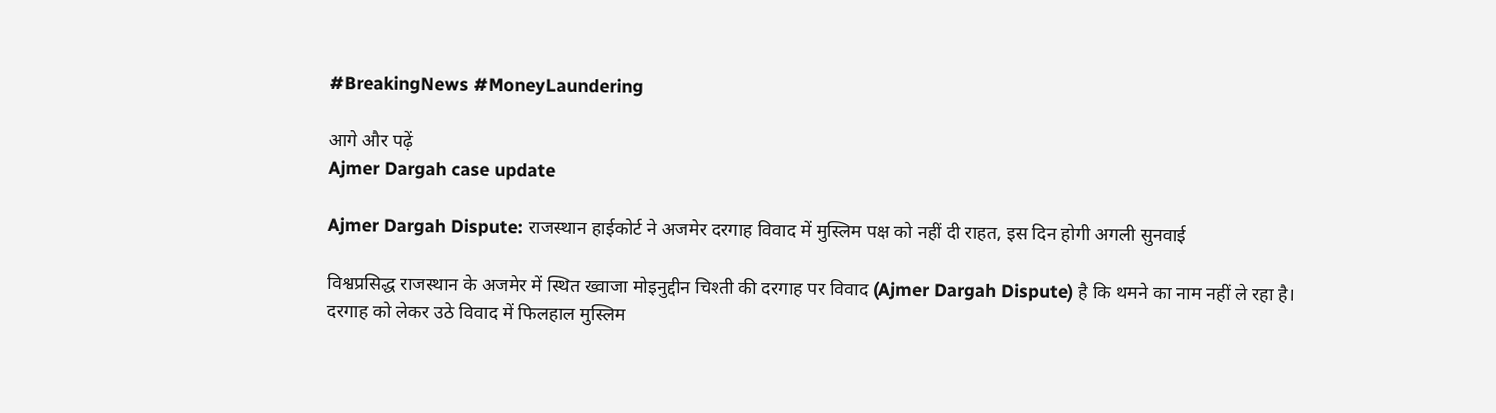#BreakingNews #MoneyLaundering

आगे और पढ़ें
Ajmer Dargah case update

Ajmer Dargah Dispute: राजस्थान हाईकोर्ट ने अजमेर दरगाह विवाद में मुस्लिम पक्ष को नहीं दी राहत, इस दिन होगी अगली सुनवाई

विश्वप्रसिद्ध राजस्थान के अजमेर में स्थित ख्वाजा मोइनुद्दीन चिश्ती की दरगाह पर विवाद (Ajmer Dargah Dispute) है कि थमने का नाम नहीं ले रहा है। दरगाह को लेकर उठे विवाद में फिलहाल मुस्लिम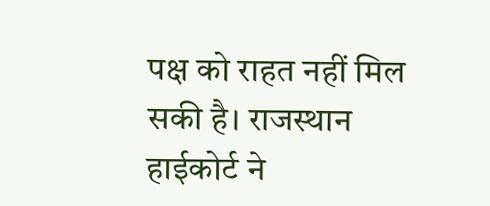पक्ष को राहत नहीं मिल सकी है। राजस्थान हाईकोर्ट ने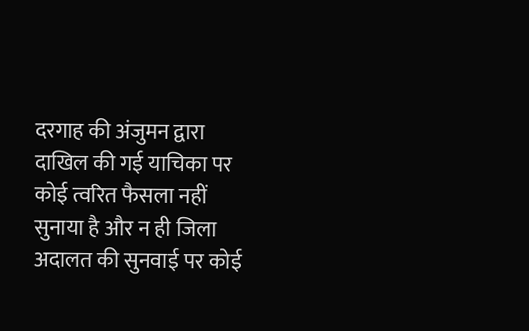दरगाह की अंजुमन द्वारा दाखिल की गई याचिका पर कोई त्वरित फैसला नहीं सुनाया है और न ही जिला अदालत की सुनवाई पर कोई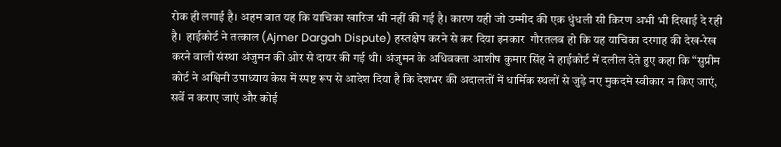रोक ही लगाई है। अहम बात यह कि याचिका खारिज भी नहीं की गई है। कारण यही जो उम्मीद की एक धुंधली सी किरण अभी भी दिखाई दे रही है।  हाईकोर्ट ने तत्काल (Ajmer Dargah Dispute) हस्तक्षेप करने से कर दिया इनकार  गौरतलब हो कि यह याचिका दरगाह की देख-रेख करने वाली संस्था अंजुमन की ओर से दायर की गई थी। अंजुमन के अधिवक्ता आशीष कुमार सिंह ने हाईकोर्ट में दलील देते हुए कहा कि “सुप्रीम कोर्ट ने अश्विनी उपाध्याय केस में स्पष्ट रूप से आदेश दिया है कि देशभर की अदालतों में धार्मिक स्थलों से जुड़े नए मुकदमे स्वीकार न किए जाएं, सर्वे न कराए जाएं और कोई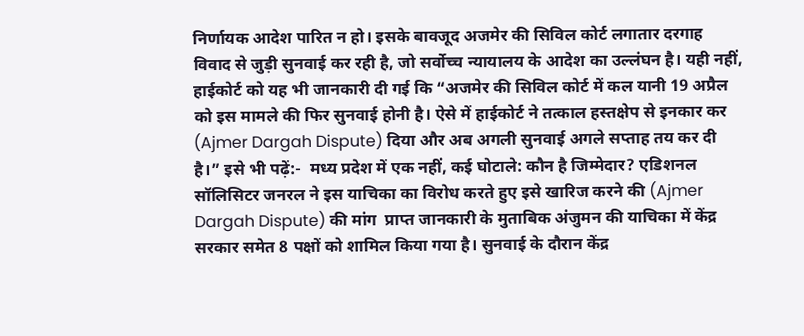निर्णायक आदेश पारित न हो। इसके बावजूद अजमेर की सिविल कोर्ट लगातार दरगाह विवाद से जुड़ी सुनवाई कर रही है, जो सर्वोच्च न्यायालय के आदेश का उल्लंघन है। यही नहीं, हाईकोर्ट को यह भी जानकारी दी गई कि “अजमेर की सिविल कोर्ट में कल यानी 19 अप्रैल को इस मामले की फिर सुनवाई होनी है। ऐसे में हाईकोर्ट ने तत्काल हस्तक्षेप से इनकार कर (Ajmer Dargah Dispute) दिया और अब अगली सुनवाई अगले सप्ताह तय कर दी है।” इसे भी पढ़ें:-  मध्य प्रदेश में एक नहीं, कई घोटाले: कौन है जिम्मेदार? एडिशनल सॉलिसिटर जनरल ने इस याचिका का विरोध करते हुए इसे खारिज करने की (Ajmer Dargah Dispute) की मांग  प्राप्त जानकारी के मुताबिक अंजुमन की याचिका में केंद्र सरकार समेत 8 पक्षों को शामिल किया गया है। सुनवाई के दौरान केंद्र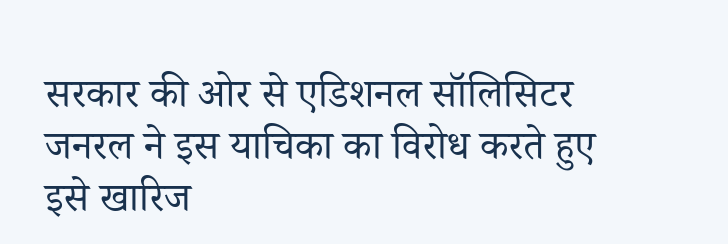सरकार की ओर से एडिशनल सॉलिसिटर जनरल ने इस याचिका का विरोध करते हुए इसे खारिज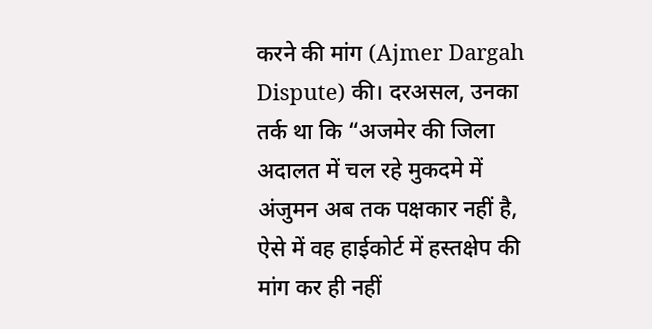करने की मांग (Ajmer Dargah Dispute) की। दरअसल, उनका तर्क था कि “अजमेर की जिला अदालत में चल रहे मुकदमे में अंजुमन अब तक पक्षकार नहीं है, ऐसे में वह हाईकोर्ट में हस्तक्षेप की मांग कर ही नहीं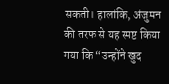सकती। हालांकि, अंजुमन की तरफ से यह स्पष्ट किया गया कि “उन्होंने खुद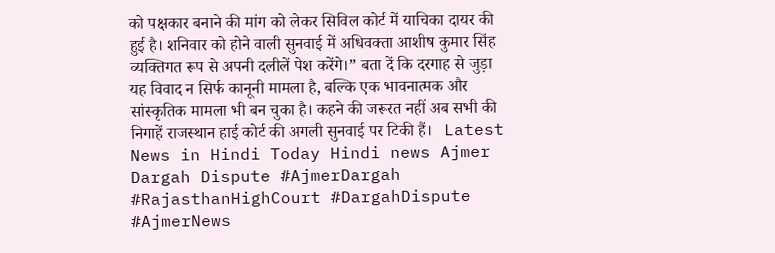को पक्षकार बनाने की मांग को लेकर सिविल कोर्ट में याचिका दायर की हुई है। शनिवार को होने वाली सुनवाई में अधिवक्ता आशीष कुमार सिंह व्यक्तिगत रूप से अपनी दलीलें पेश करेंगे।” बता दें कि दरगाह से जुड़ा यह विवाद न सिर्फ कानूनी मामला है, बल्कि एक भावनात्मक और सांस्कृतिक मामला भी बन चुका है। कहने की जरूरत नहीं अब सभी की निगाहें राजस्थान हाई कोर्ट की अगली सुनवाई पर टिकी हैं।   Latest News in Hindi Today Hindi news Ajmer Dargah Dispute #AjmerDargah #RajasthanHighCourt #DargahDispute #AjmerNews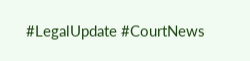#LegalUpdate #CourtNews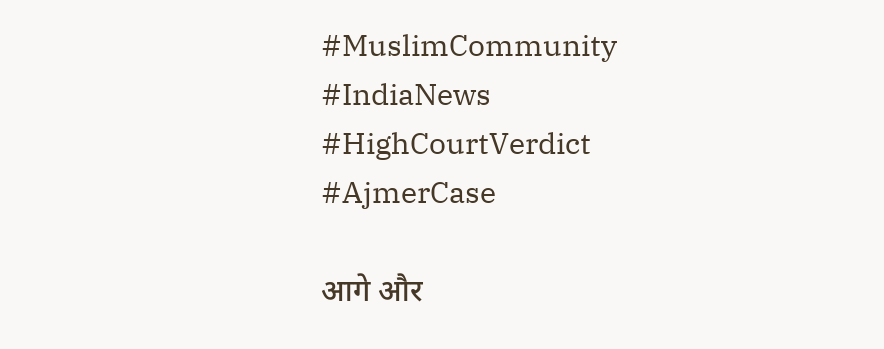#MuslimCommunity #IndiaNews #HighCourtVerdict #AjmerCase

आगे और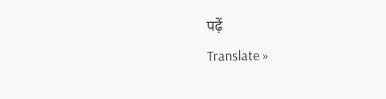पढ़ें
Translate »